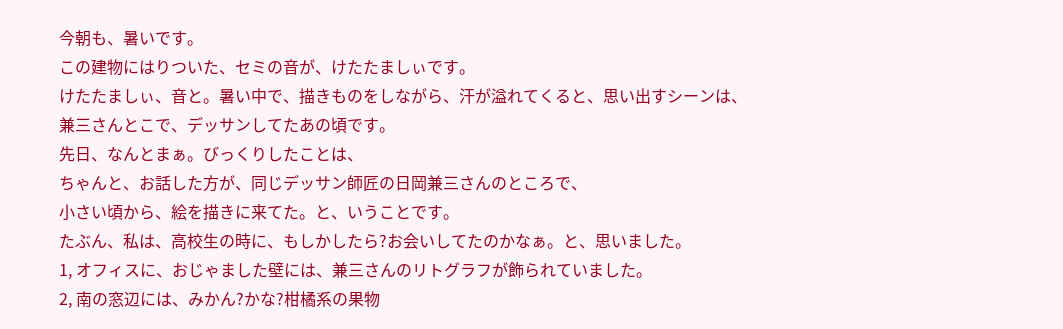今朝も、暑いです。
この建物にはりついた、セミの音が、けたたましぃです。
けたたましぃ、音と。暑い中で、描きものをしながら、汗が溢れてくると、思い出すシーンは、
兼三さんとこで、デッサンしてたあの頃です。
先日、なんとまぁ。びっくりしたことは、
ちゃんと、お話した方が、同じデッサン師匠の日岡兼三さんのところで、
小さい頃から、絵を描きに来てた。と、いうことです。
たぶん、私は、高校生の時に、もしかしたら?お会いしてたのかなぁ。と、思いました。
1, オフィスに、おじゃました壁には、兼三さんのリトグラフが飾られていました。
2, 南の窓辺には、みかん?かな?柑橘系の果物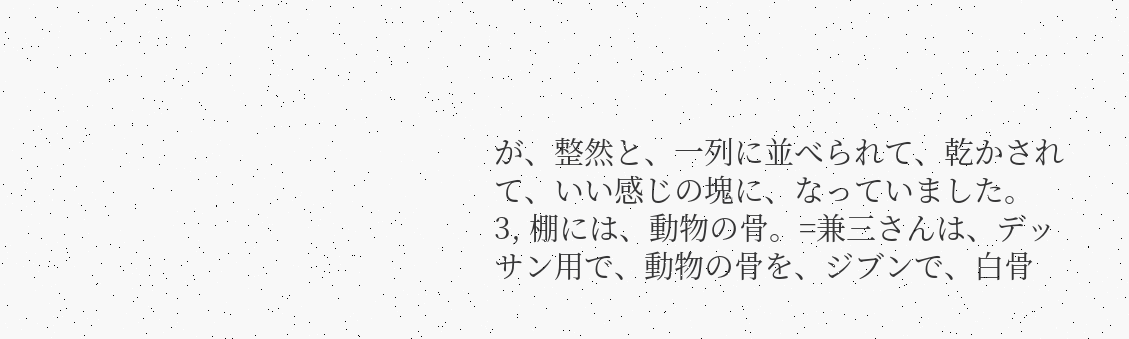が、整然と、一列に並べられて、乾かされて、いい感じの塊に、なっていました。
3, 棚には、動物の骨。=兼三さんは、デッサン用で、動物の骨を、ジブンで、白骨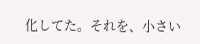化してた。それを、小さい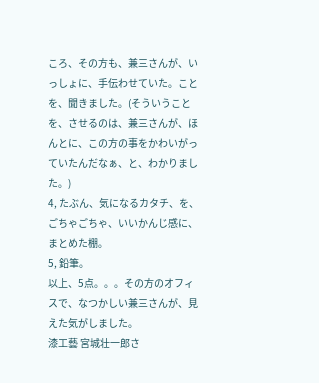ころ、その方も、兼三さんが、いっしょに、手伝わせていた。ことを、聞きました。(そういうことを、させるのは、兼三さんが、ほんとに、この方の事をかわいがっていたんだなぁ、と、わかりました。)
4, たぶん、気になるカタチ、を、ごちゃごちゃ、いいかんじ感に、まとめた棚。
5, 鉛筆。
以上、5点。。。その方のオフィスで、なつかしい兼三さんが、見えた気がしました。
漆工藝 宮城壮一郎さ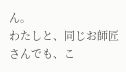ん。
わたしと、同じお師匠さんでも、こ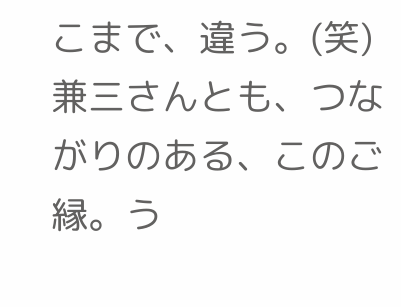こまで、違う。(笑)
兼三さんとも、つながりのある、このご縁。う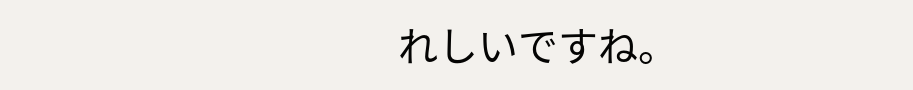れしいですね。